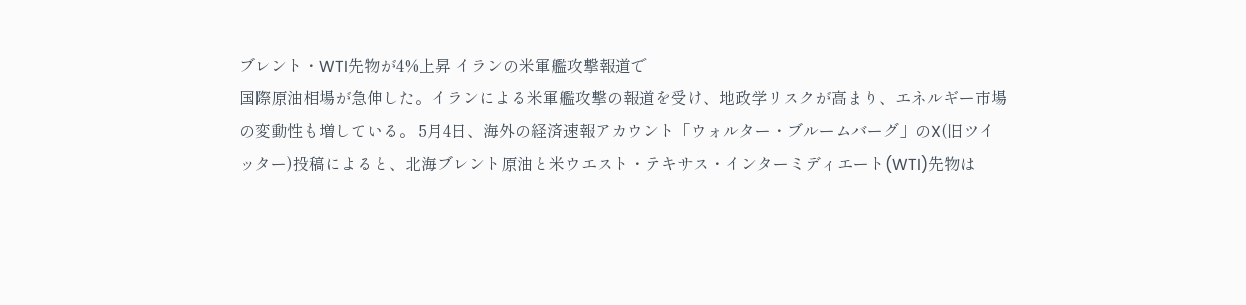ブレント・WTI先物が4%上昇 イランの米軍艦攻撃報道で
国際原油相場が急伸した。イランによる米軍艦攻撃の報道を受け、地政学リスクが高まり、エネルギー市場の変動性も増している。 5月4日、海外の経済速報アカウント「ウォルター・ブルームバーグ」のX(旧ツイッター)投稿によると、北海ブレント原油と米ウエスト・テキサス・インターミディエート(WTI)先物は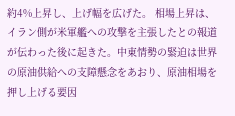約4%上昇し、上げ幅を広げた。 相場上昇は、イラン側が米軍艦への攻撃を主張したとの報道が伝わった後に起きた。中東情勢の緊迫は世界の原油供給への支障懸念をあおり、原油相場を押し上げる要因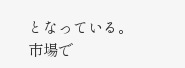となっている。 市場で